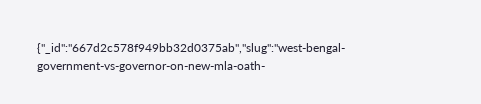{"_id":"667d2c578f949bb32d0375ab","slug":"west-bengal-government-vs-governor-on-new-mla-oath-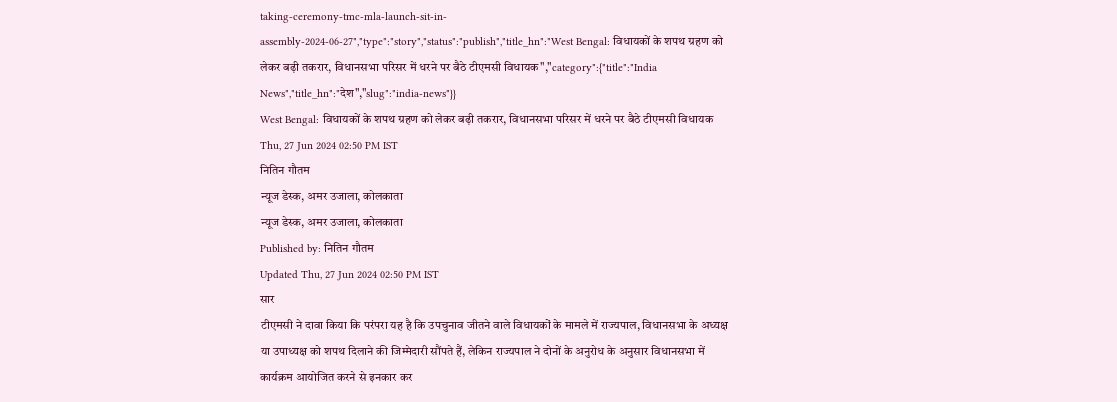taking-ceremony-tmc-mla-launch-sit-in-assembly-2024-06-27","type":"story","status":"publish","title_hn":"West Bengal: विधायकों के शपथ ग्रहण को लेकर बढ़ी तकरार, विधानसभा परिसर में धरने पर बैठे टीएमसी विधायक","category":{"title":"India News","title_hn":"देश","slug":"india-news"}}
West Bengal: विधायकों के शपथ ग्रहण को लेकर बढ़ी तकरार, विधानसभा परिसर में धरने पर बैठे टीएमसी विधायक
Thu, 27 Jun 2024 02:50 PM IST
नितिन गौतम
न्यूज डेस्क, अमर उजाला, कोलकाता
न्यूज डेस्क, अमर उजाला, कोलकाता
Published by: नितिन गौतम
Updated Thu, 27 Jun 2024 02:50 PM IST
सार
टीएमसी ने दावा किया कि परंपरा यह है कि उपचुनाव जीतने वाले विधायकों के मामले में राज्यपाल, विधानसभा के अध्यक्ष या उपाध्यक्ष को शपथ दिलाने की जिम्मेदारी सौंपते हैं, लेकिन राज्यपाल ने दोनों के अनुरोध के अनुसार विधानसभा में कार्यक्रम आयोजित करने से इनकार कर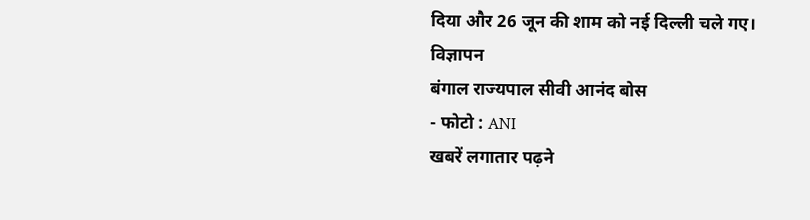दिया और 26 जून की शाम को नई दिल्ली चले गए।
विज्ञापन
बंगाल राज्यपाल सीवी आनंद बोस
- फोटो : ANI
खबरें लगातार पढ़ने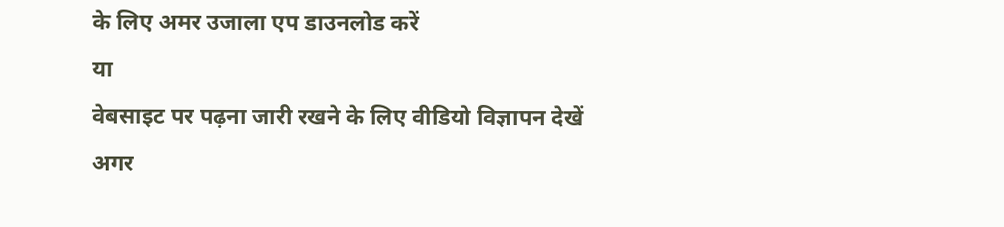के लिए अमर उजाला एप डाउनलोड करें
या
वेबसाइट पर पढ़ना जारी रखने के लिए वीडियो विज्ञापन देखें
अगर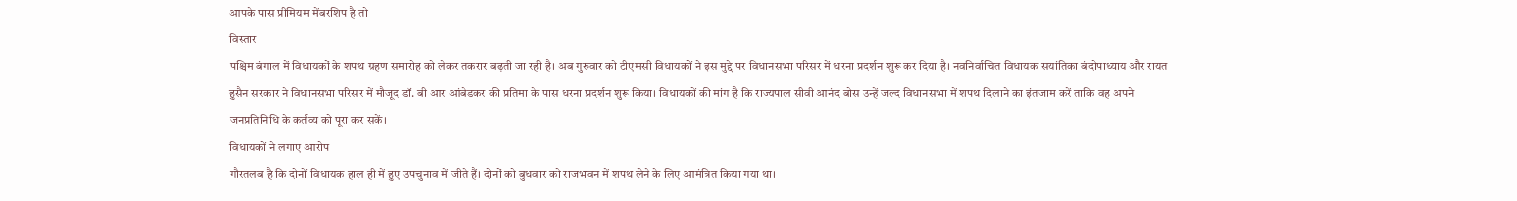आपके पास प्रीमियम मेंबरशिप है तो
विस्तार
पश्चिम बंगाल में विधायकों के शपथ ग्रहण समारोह को लेकर तकरार बढ़ती जा रही है। अब गुरुवार को टीएमसी विधायकों ने इस मुद्दे पर विधानसभा परिसर में धरना प्रदर्शन शुरू कर दिया है। नवनिर्वाचित विधायक सयांतिका बंदोपाध्याय और रायत हुसैन सरकार ने विधानसभा परिसर में मौजूद डॉ. बी आर आंबेडकर की प्रतिमा के पास धरना प्रदर्शन शुरू किया। विधायकों की मांग है कि राज्यपाल सीवी आनंद बोस उन्हें जल्द विधानसभा में शपथ दिलाने का इंतजाम करें ताकि वह अपने जनप्रतिनिधि के कर्तव्य को पूरा कर सकें।
विधायकों ने लगाए आरोप
गौरतलब है कि दोनों विधायक हाल ही में हुए उपचुनाव में जीते हैं। दोनों को बुधवार को राजभवन में शपथ लेने के लिए आमंत्रित किया गया था।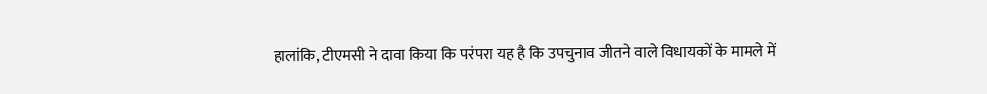हालांकि, टीएमसी ने दावा किया कि परंपरा यह है कि उपचुनाव जीतने वाले विधायकों के मामले में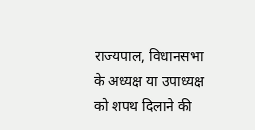राज्यपाल, विधानसभा के अध्यक्ष या उपाध्यक्ष को शपथ दिलाने की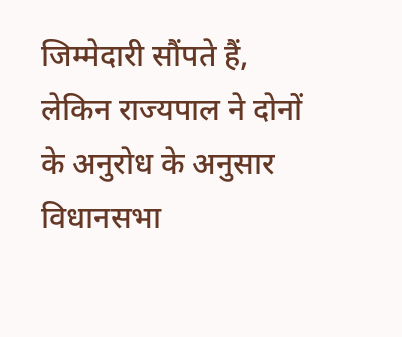जिम्मेदारी सौंपते हैं, लेकिन राज्यपाल ने दोनों के अनुरोध के अनुसार विधानसभा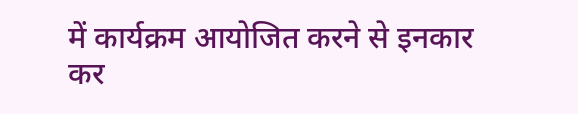में कार्यक्रम आयोजित करने से इनकार कर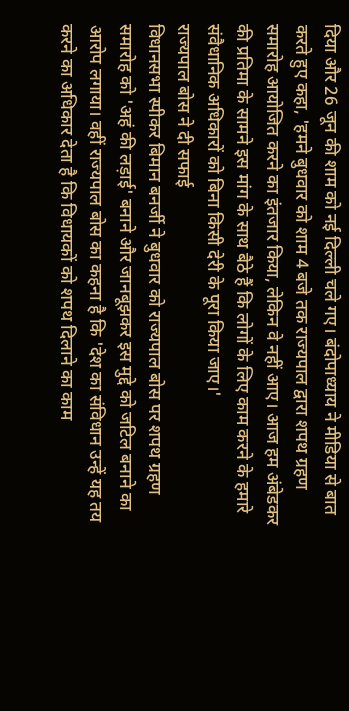दिया और 26 जून की शाम को नई दिल्ली चले गए। बंदोपाध्याय ने मीडिया से बात करते हुए कहा, 'हमने बुधवार को शाम 4 बजे तक राज्यपाल द्वारा शपथ ग्रहण समारोह आयोजित करने का इंतजार किया, लेकिन वे नहीं आए। आज हम अंबेडकर की प्रतिमा के सामने इस मांग के साथ बैठे हैं कि लोगों के लिए काम करने के हमारे संवैधानिक अधिकारों को बिना किसी देरी के पूरा किया जाए।'
राज्यपाल बोस ने दी सफाई
विधानसभा स्पीकर बिमान बनर्जी ने बुधवार को राज्यपाल बोस पर शपथ ग्रहण समारोह को 'अहं की लड़ाई' बनाने और जानबूझकर इस मुद्दे को जटिल बनाने का आरोप लगाया। वहीं राज्यपाल बोस का कहना है कि 'देश का संविधान उन्हें यह तय करने का अधिकार देता है कि विधायकों को शपथ दिलाने का काम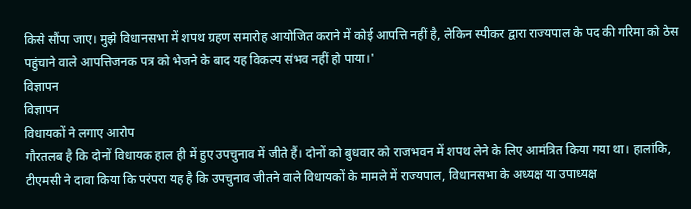किसे सौंपा जाए। मुझे विधानसभा में शपथ ग्रहण समारोह आयोजित कराने में कोई आपत्ति नहीं है, लेकिन स्पीकर द्वारा राज्यपाल के पद की गरिमा को ठेस पहुंचाने वाले आपत्तिजनक पत्र को भेजने के बाद यह विकल्प संभव नहीं हो पाया।'
विज्ञापन
विज्ञापन
विधायकों ने लगाए आरोप
गौरतलब है कि दोनों विधायक हाल ही में हुए उपचुनाव में जीते हैं। दोनों को बुधवार को राजभवन में शपथ लेने के लिए आमंत्रित किया गया था। हालांकि, टीएमसी ने दावा किया कि परंपरा यह है कि उपचुनाव जीतने वाले विधायकों के मामले में राज्यपाल, विधानसभा के अध्यक्ष या उपाध्यक्ष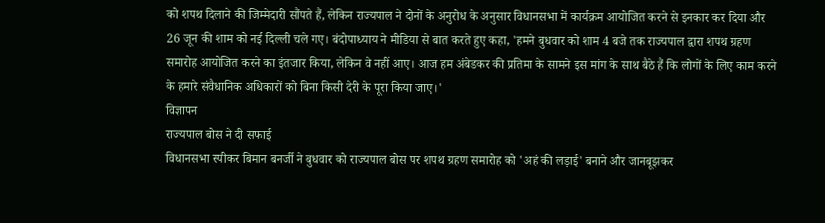को शपथ दिलाने की जिम्मेदारी सौंपते हैं, लेकिन राज्यपाल ने दोनों के अनुरोध के अनुसार विधानसभा में कार्यक्रम आयोजित करने से इनकार कर दिया और 26 जून की शाम को नई दिल्ली चले गए। बंदोपाध्याय ने मीडिया से बात करते हुए कहा, 'हमने बुधवार को शाम 4 बजे तक राज्यपाल द्वारा शपथ ग्रहण समारोह आयोजित करने का इंतजार किया, लेकिन वे नहीं आए। आज हम अंबेडकर की प्रतिमा के सामने इस मांग के साथ बैठे हैं कि लोगों के लिए काम करने के हमारे संवैधानिक अधिकारों को बिना किसी देरी के पूरा किया जाए।'
विज्ञापन
राज्यपाल बोस ने दी सफाई
विधानसभा स्पीकर बिमान बनर्जी ने बुधवार को राज्यपाल बोस पर शपथ ग्रहण समारोह को 'अहं की लड़ाई' बनाने और जानबूझकर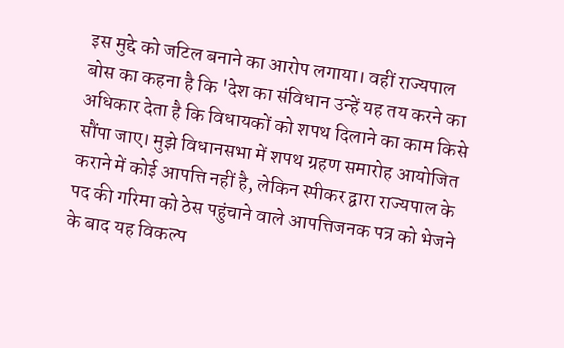इस मुद्दे को जटिल बनाने का आरोप लगाया। वहीं राज्यपाल बोस का कहना है कि 'देश का संविधान उन्हें यह तय करने का अधिकार देता है कि विधायकों को शपथ दिलाने का काम किसे सौंपा जाए। मुझे विधानसभा में शपथ ग्रहण समारोह आयोजित कराने में कोई आपत्ति नहीं है, लेकिन स्पीकर द्वारा राज्यपाल के पद की गरिमा को ठेस पहुंचाने वाले आपत्तिजनक पत्र को भेजने के बाद यह विकल्प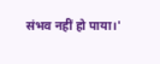संभव नहीं हो पाया।'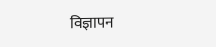विज्ञापन